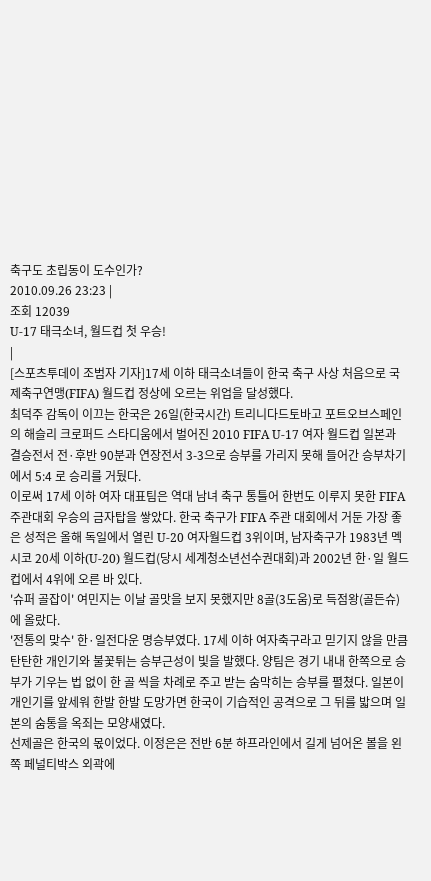축구도 초립동이 도수인가?
2010.09.26 23:23 |
조회 12039
U-17 태극소녀, 월드컵 첫 우승!
|
[스포츠투데이 조범자 기자]17세 이하 태극소녀들이 한국 축구 사상 처음으로 국제축구연맹(FIFA) 월드컵 정상에 오르는 위업을 달성했다.
최덕주 감독이 이끄는 한국은 26일(한국시간) 트리니다드토바고 포트오브스페인의 해슬리 크로퍼드 스타디움에서 벌어진 2010 FIFA U-17 여자 월드컵 일본과 결승전서 전·후반 90분과 연장전서 3-3으로 승부를 가리지 못해 들어간 승부차기에서 5:4 로 승리를 거뒀다.
이로써 17세 이하 여자 대표팀은 역대 남녀 축구 통틀어 한번도 이루지 못한 FIFA 주관대회 우승의 금자탑을 쌓았다. 한국 축구가 FIFA 주관 대회에서 거둔 가장 좋은 성적은 올해 독일에서 열린 U-20 여자월드컵 3위이며, 남자축구가 1983년 멕시코 20세 이하(U-20) 월드컵(당시 세계청소년선수권대회)과 2002년 한·일 월드컵에서 4위에 오른 바 있다.
'슈퍼 골잡이' 여민지는 이날 골맛을 보지 못했지만 8골(3도움)로 득점왕(골든슈)에 올랐다.
'전통의 맞수' 한·일전다운 명승부였다. 17세 이하 여자축구라고 믿기지 않을 만큼 탄탄한 개인기와 불꽃튀는 승부근성이 빛을 발했다. 양팀은 경기 내내 한쪽으로 승부가 기우는 법 없이 한 골 씩을 차례로 주고 받는 숨막히는 승부를 펼쳤다. 일본이 개인기를 앞세워 한발 한발 도망가면 한국이 기습적인 공격으로 그 뒤를 밟으며 일본의 숨통을 옥죄는 모양새였다.
선제골은 한국의 몫이었다. 이정은은 전반 6분 하프라인에서 길게 넘어온 볼을 왼쪽 페널티박스 외곽에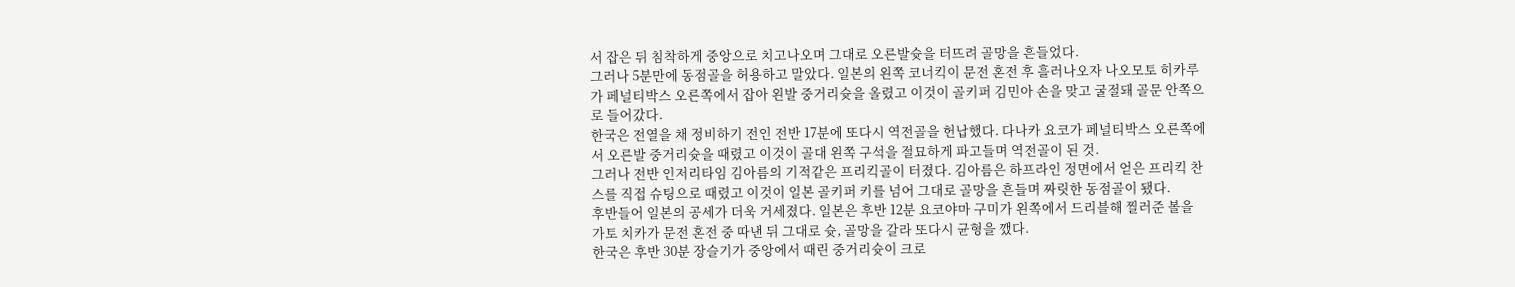서 잡은 뒤 침착하게 중앙으로 치고나오며 그대로 오른발슛을 터뜨려 골망을 흔들었다.
그러나 5분만에 동점골을 허용하고 말았다. 일본의 왼쪽 코너킥이 문전 혼전 후 흘러나오자 나오모토 히카루가 페널티박스 오른쪽에서 잡아 왼발 중거리슛을 올렸고 이것이 골키퍼 김민아 손을 맞고 굴절돼 골문 안쪽으로 들어갔다.
한국은 전열을 채 정비하기 전인 전반 17분에 또다시 역전골을 헌납했다. 다나카 요코가 페널티박스 오른쪽에서 오른발 중거리슛을 때렸고 이것이 골대 왼쪽 구석을 절묘하게 파고들며 역전골이 된 것.
그러나 전반 인저리타임 김아름의 기적같은 프리킥골이 터졌다. 김아름은 하프라인 정면에서 얻은 프리킥 찬스를 직접 슈팅으로 때렸고 이것이 일본 골키퍼 키를 넘어 그대로 골망을 흔들며 짜릿한 동점골이 됐다.
후반들어 일본의 공세가 더욱 거세졌다. 일본은 후반 12분 요코야마 구미가 왼쪽에서 드리블해 찔러준 볼을 가토 치카가 문전 혼전 중 따낸 뒤 그대로 슛, 골망을 갈라 또다시 균형을 깼다.
한국은 후반 30분 장슬기가 중앙에서 때린 중거리슛이 크로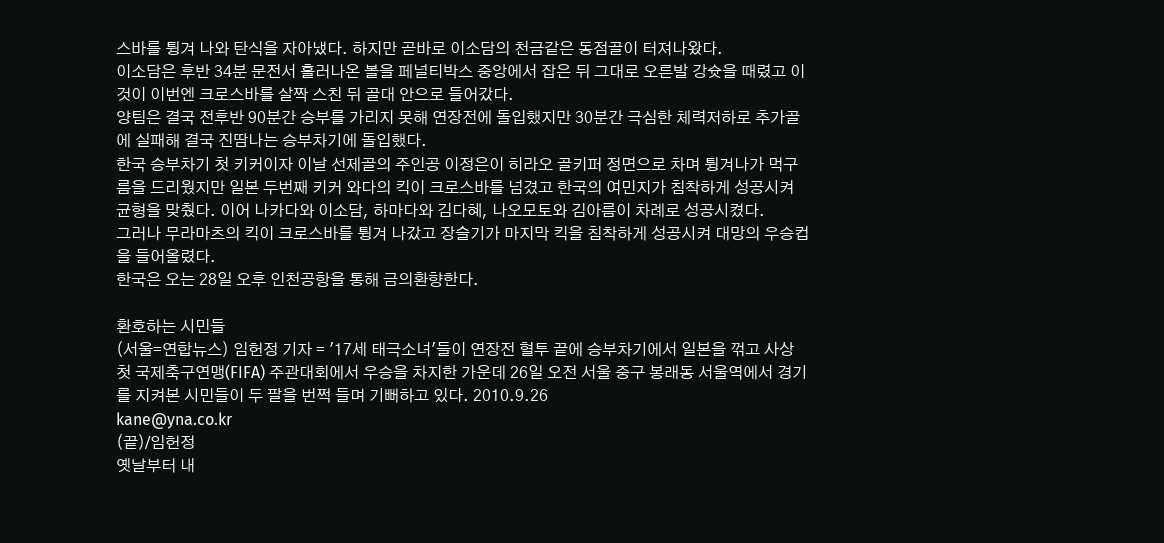스바를 튕겨 나와 탄식을 자아냈다. 하지만 곧바로 이소담의 천금같은 동점골이 터져나왔다.
이소담은 후반 34분 문전서 흘러나온 볼을 페널티박스 중앙에서 잡은 뒤 그대로 오른발 강슛을 때렸고 이것이 이번엔 크로스바를 살짝 스친 뒤 골대 안으로 들어갔다.
양팀은 결국 전후반 90분간 승부를 가리지 못해 연장전에 돌입했지만 30분간 극심한 체력저하로 추가골에 실패해 결국 진땀나는 승부차기에 돌입했다.
한국 승부차기 첫 키커이자 이날 선제골의 주인공 이정은이 히라오 골키퍼 정면으로 차며 튕겨나가 먹구름을 드리웠지만 일본 두번째 키커 와다의 킥이 크로스바를 넘겼고 한국의 여민지가 침착하게 성공시켜 균형을 맞췄다. 이어 나카다와 이소담, 하마다와 김다혜, 나오모토와 김아름이 차례로 성공시켰다.
그러나 무라마츠의 킥이 크로스바를 튕겨 나갔고 장슬기가 마지막 킥을 침착하게 성공시켜 대망의 우승컵을 들어올렸다.
한국은 오는 28일 오후 인천공항을 통해 금의환향한다.

환호하는 시민들
(서울=연합뉴스) 임헌정 기자 = '17세 태극소녀'들이 연장전 혈투 끝에 승부차기에서 일본을 꺾고 사상 첫 국제축구연맹(FIFA) 주관대회에서 우승을 차지한 가운데 26일 오전 서울 중구 봉래동 서울역에서 경기를 지켜본 시민들이 두 팔을 번쩍 들며 기뻐하고 있다. 2010.9.26
kane@yna.co.kr
(끝)/임헌정
옛날부터 내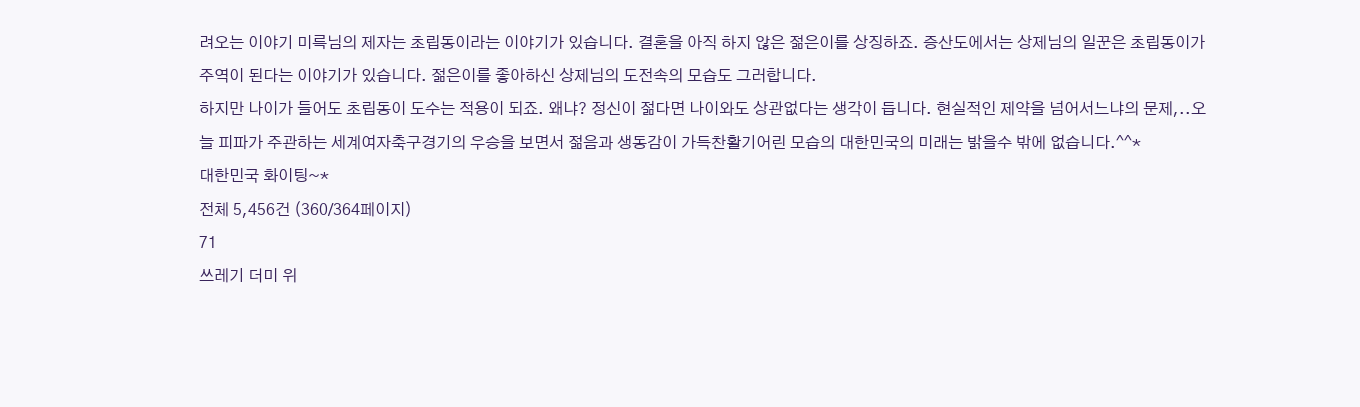려오는 이야기 미륵님의 제자는 초립동이라는 이야기가 있습니다. 결혼을 아직 하지 않은 젊은이를 상징하죠. 증산도에서는 상제님의 일꾼은 초립동이가 주역이 된다는 이야기가 있습니다. 젊은이를 좋아하신 상제님의 도전속의 모습도 그러합니다.
하지만 나이가 들어도 초립동이 도수는 적용이 되죠. 왜냐? 정신이 젊다면 나이와도 상관없다는 생각이 듭니다. 현실적인 제약을 넘어서느냐의 문제,..오늘 피파가 주관하는 세계여자축구경기의 우승을 보면서 젊음과 생동감이 가득찬활기어린 모습의 대한민국의 미래는 밝을수 밖에 없습니다.^^*
대한민국 화이팅~*
전체 5,456건 (360/364페이지)
71
쓰레기 더미 위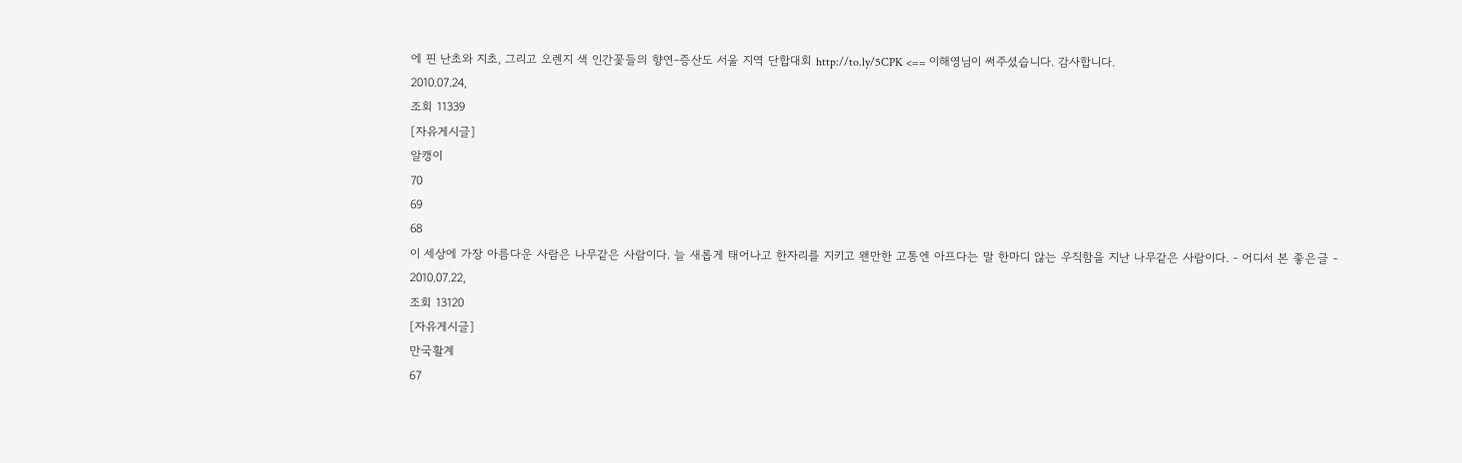에 핀 난초와 지초, 그리고 오렌지 색 인간꽃들의 향연-증산도 서울 지역 단합대회 http://to.ly/5CPK <== 이해영님이 써주셨습니다. 감사합니다.
2010.07.24,
조회 11339
[자유게시글]
알캥이
70
69
68
이 세상에 가장 아름다운 사람은 나무같은 사람이다. 늘 새롭게 태어나고 한자리를 지키고 왠만한 고통엔 아프다는 말 한마디 않는 우직함을 지난 나무같은 사람이다. - 어디서 본 좋은글 -
2010.07.22,
조회 13120
[자유게시글]
만국활계
67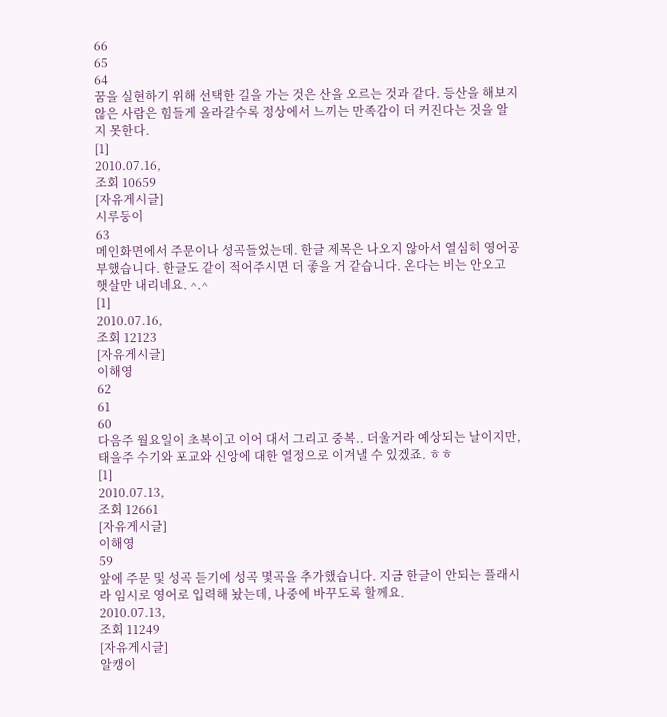66
65
64
꿈을 실현하기 위해 선택한 길을 가는 것은 산을 오르는 것과 같다. 등산을 해보지 않은 사람은 힘들게 올라갈수록 정상에서 느끼는 만족감이 더 커진다는 것을 알지 못한다.
[1]
2010.07.16,
조회 10659
[자유게시글]
시루둥이
63
메인화면에서 주문이나 성곡들었는데. 한글 제목은 나오지 않아서 열심히 영어공부했습니다. 한글도 같이 적어주시면 더 좋을 거 같습니다. 온다는 비는 안오고 햇살만 내리네요. ^.^
[1]
2010.07.16,
조회 12123
[자유게시글]
이해영
62
61
60
다음주 월요일이 초복이고 이어 대서 그리고 중복.. 더울거라 예상되는 날이지만, 태을주 수기와 포교와 신앙에 대한 열정으로 이겨낼 수 있겠죠. ㅎㅎ
[1]
2010.07.13,
조회 12661
[자유게시글]
이해영
59
앞에 주문 및 성곡 듣기에 성곡 몇곡을 추가했습니다. 지금 한글이 안되는 플래시라 임시로 영어로 입력해 놨는데, 나중에 바꾸도록 할께요.
2010.07.13,
조회 11249
[자유게시글]
알캥이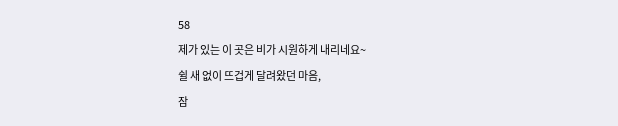58
제가 있는 이 곳은 비가 시원하게 내리네요~
쉴 새 없이 뜨겁게 달려왔던 마음,
잠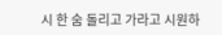시 한 숨 돌리고 가라고 시원하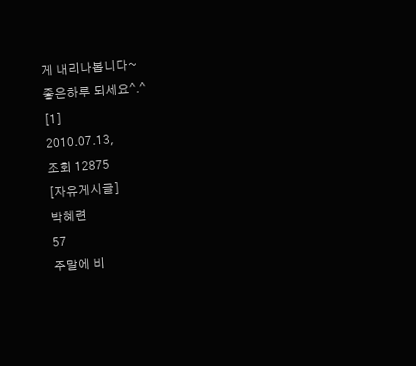게 내리나봅니다~
좋은하루 되세요^.^
[1]
2010.07.13,
조회 12875
[자유게시글]
박혜련
57
주말에 비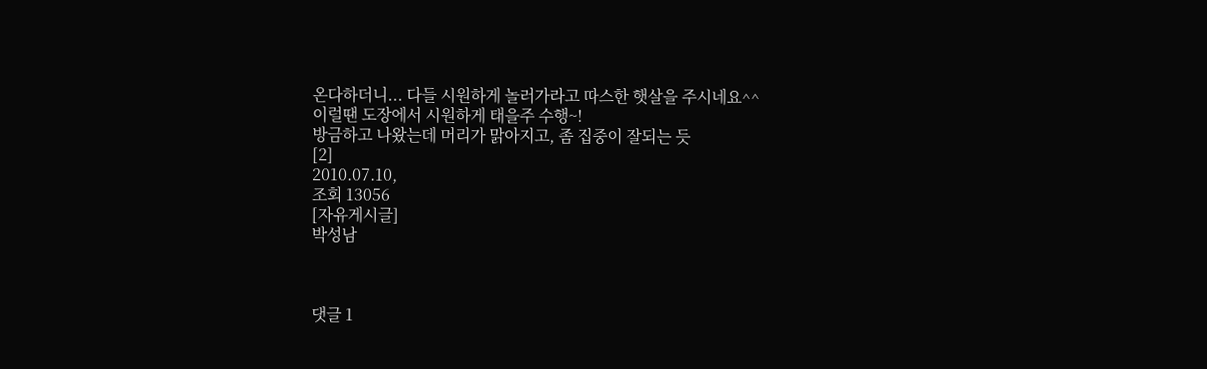온다하더니... 다들 시원하게 놀러가라고 따스한 햇살을 주시네요^^
이럴땐 도장에서 시원하게 태을주 수행~!
방금하고 나왔는데 머리가 맑아지고, 좀 집중이 잘되는 듯
[2]
2010.07.10,
조회 13056
[자유게시글]
박성남



댓글 1